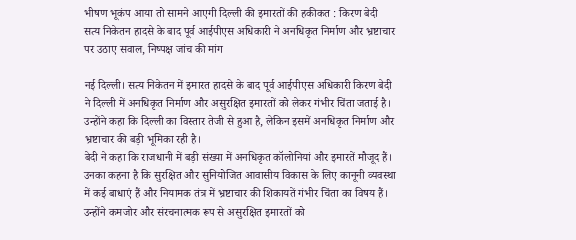भीषण भूकंप आया तो सामने आएगी दिल्ली की इमारतों की हकीकत : किरण बेदी
सत्य निकेतन हादसे के बाद पूर्व आईपीएस अधिकारी ने अनधिकृत निर्माण और भ्रष्टाचार पर उठाए सवाल, निष्पक्ष जांच की मांग

नई दिल्ली। सत्य निकेतन में इमारत हादसे के बाद पूर्व आईपीएस अधिकारी किरण बेदी ने दिल्ली में अनधिकृत निर्माण और असुरक्षित इमारतों को लेकर गंभीर चिंता जताई है। उन्होंने कहा कि दिल्ली का विस्तार तेजी से हुआ है, लेकिन इसमें अनधिकृत निर्माण और भ्रष्टाचार की बड़ी भूमिका रही है।
बेदी ने कहा कि राजधानी में बड़ी संख्या में अनधिकृत कॉलोनियां और इमारतें मौजूद हैं। उनका कहना है कि सुरक्षित और सुनियोजित आवासीय विकास के लिए कानूनी व्यवस्था में कई बाधाएं हैं और नियामक तंत्र में भ्रष्टाचार की शिकायतें गंभीर चिंता का विषय हैं।
उन्होंने कमजोर और संरचनात्मक रूप से असुरक्षित इमारतों को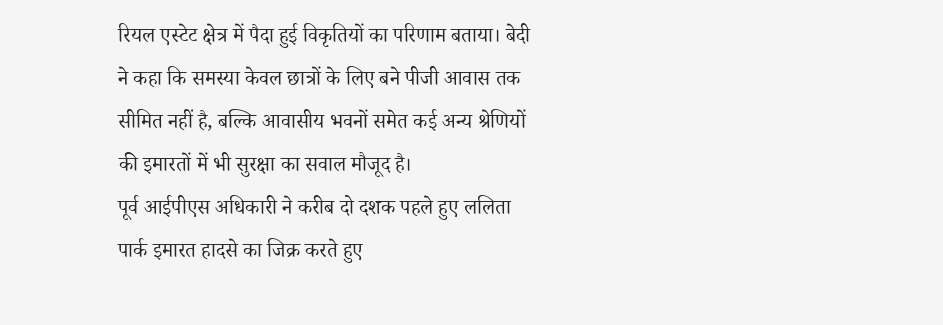रियल एस्टेट क्षेत्र में पैदा हुई विकृतियों का परिणाम बताया। बेदी ने कहा कि समस्या केवल छात्रों के लिए बने पीजी आवास तक सीमित नहीं है, बल्कि आवासीय भवनों समेत कई अन्य श्रेणियों की इमारतों में भी सुरक्षा का सवाल मौजूद है।
पूर्व आईपीएस अधिकारी ने करीब दो दशक पहले हुए ललिता पार्क इमारत हादसे का जिक्र करते हुए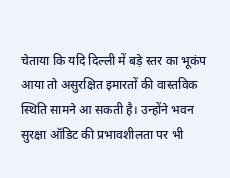चेताया कि यदि दिल्ली में बड़े स्तर का भूकंप आया तो असुरक्षित इमारतों की वास्तविक स्थिति सामने आ सकती है। उन्होंने भवन सुरक्षा ऑडिट की प्रभावशीलता पर भी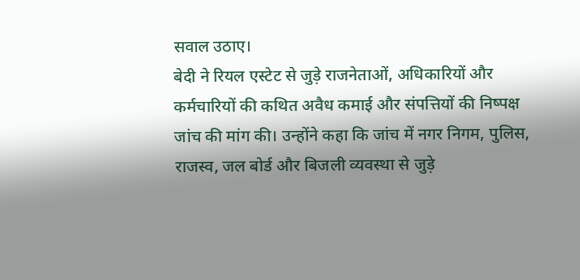सवाल उठाए।
बेदी ने रियल एस्टेट से जुड़े राजनेताओं, अधिकारियों और कर्मचारियों की कथित अवैध कमाई और संपत्तियों की निष्पक्ष जांच की मांग की। उन्होंने कहा कि जांच में नगर निगम, पुलिस, राजस्व, जल बोर्ड और बिजली व्यवस्था से जुड़े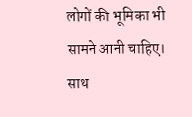लोगों की भूमिका भी सामने आनी चाहिए। साथ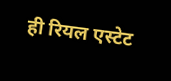ही रियल एस्टेट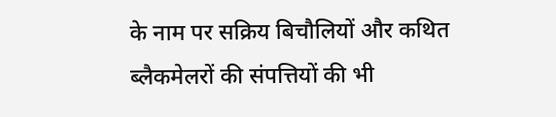के नाम पर सक्रिय बिचौलियों और कथित ब्लैकमेलरों की संपत्तियों की भी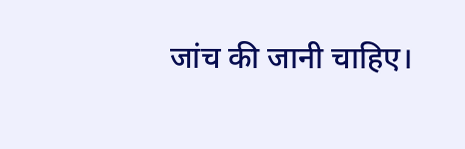जांच की जानी चाहिए।